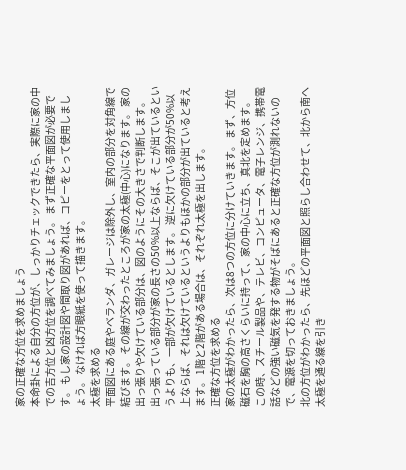家の正確な方位を求めましょう
本命卦による自分の方位が、しっかりチェックできたら、実際に家の中での吉方位と凶方位を調べてみましょう。 まず正確な平面図が必要です。 もし家の設計図や間取り図があれば、コピーをとって使用しましょう。 なければ方眼紙を使って描きます。
太極を求める
平面図にある庭やベランダ、ガレージは除外し、室内の部分を対角線で結びます。 その線が交わったところが家の太極(中心)になります。 家の出っ張りや欠けている部分は、図のようにその大きさで判断します。 出っ張っている部分が家の長さの50%以上ならば、そこが出ているというよりも、一部が欠けているとします。 逆に欠けている部分が50%以上ならば、それは欠けているというよりもほかの部分が出ていると考えます。 1階と2階がある場合は、それぞれ太極を出します。
正確な方位を求める
家の太極がわかったら、次は8つの方位に分けていきます。 まず、方位磁石を胸の高さくらいに持って、家の中心に立ち、真北を定めます。
この時、スチール製品や、テレビ、コンピュータ、電子レンジ、携帯電話などの強い磁気を発する物がそばにあると正確な方位が測れないので、電源を切っておきましょう。
北の方位がわかったら、先ほどの平面図と照らし合わせて、北から南へ太極を通る線を引き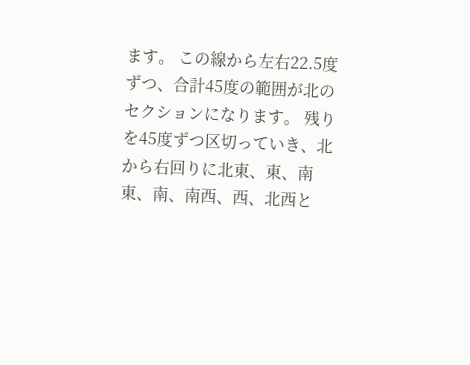ます。 この線から左右22.5度ずつ、合計45度の範囲が北のセクションになります。 残りを45度ずつ区切っていき、北から右回りに北東、東、南東、南、南西、西、北西と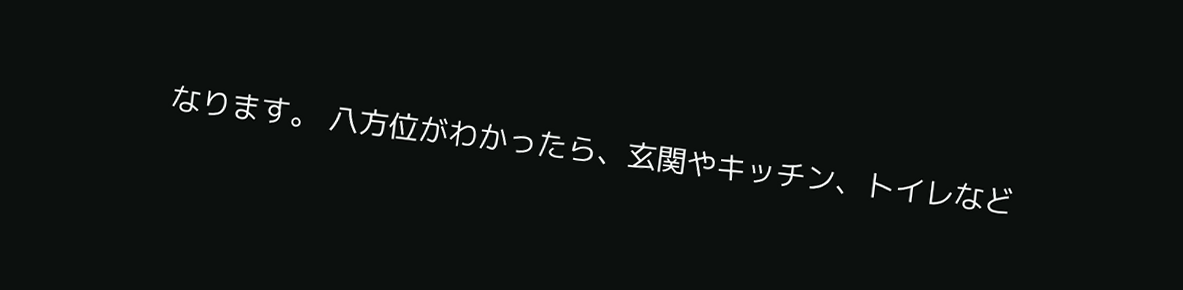なります。 八方位がわかったら、玄関やキッチン、トイレなど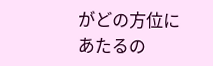がどの方位にあたるの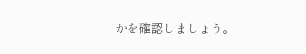かを確認しましょう。